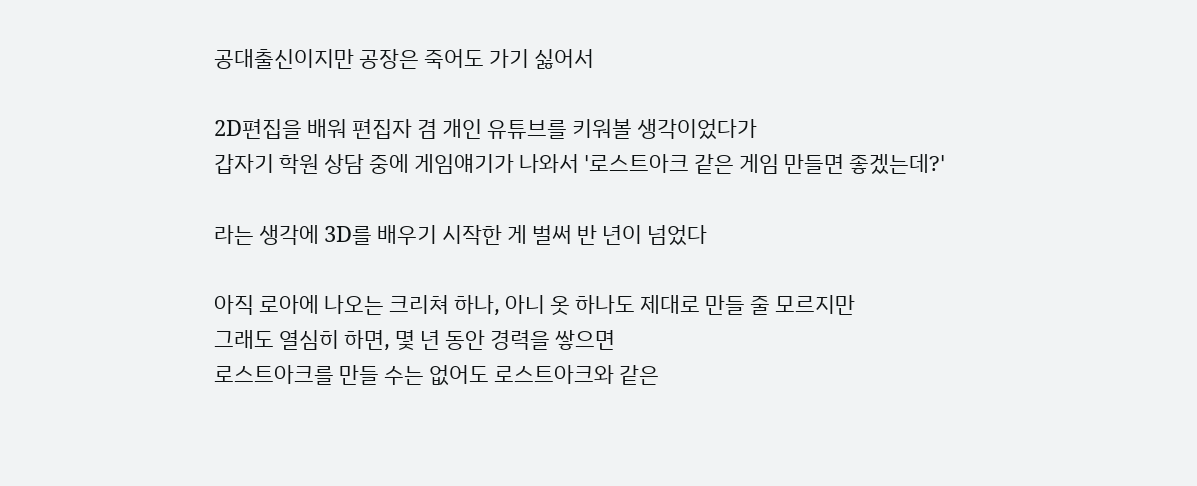공대출신이지만 공장은 죽어도 가기 싫어서

2D편집을 배워 편집자 겸 개인 유튜브를 키워볼 생각이었다가
갑자기 학원 상담 중에 게임얘기가 나와서 '로스트아크 같은 게임 만들면 좋겠는데?'

라는 생각에 3D를 배우기 시작한 게 벌써 반 년이 넘었다

아직 로아에 나오는 크리쳐 하나, 아니 옷 하나도 제대로 만들 줄 모르지만
그래도 열심히 하면, 몇 년 동안 경력을 쌓으면
로스트아크를 만들 수는 없어도 로스트아크와 같은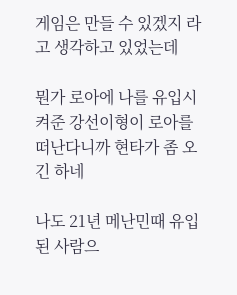게임은 만들 수 있겠지 라고 생각하고 있었는데

뭔가 로아에 나를 유입시켜준 강선이형이 로아를 떠난다니까 현타가 좀 오긴 하네

나도 21년 메난민때 유입된 사람으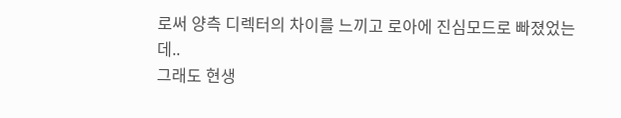로써 양측 디렉터의 차이를 느끼고 로아에 진심모드로 빠졌었는데..
그래도 현생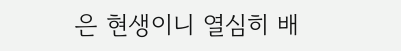은 현생이니 열심히 배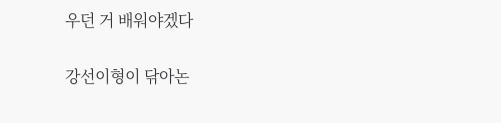우던 거 배워야겠다

강선이형이 닦아논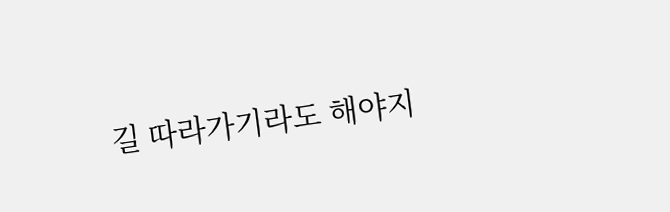길 따라가기라도 해야지